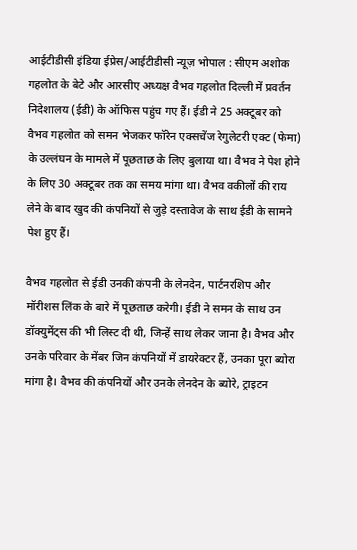आईटीडीसी इंडिया ईप्रेस/आईटीडीसी न्यूज़ भोपाल : सीएम अशोक गहलोत के बेटे और आरसीए अध्यक्ष वैभव गहलोत दिल्ली में प्रवर्तन निदेशालय (ईडी) के ऑफिस पहुंच गए हैं। ईडी ने 25 अक्टूबर को वैभव गहलोत को समन भेजकर फॉरेन एक्सचेंज रेगुलेटरी एक्ट (फेमा) के उल्लंघन के मामले में पूछताछ के लिए बुलाया था। वैभव ने पेश होने के लिए 30 अक्टूबर तक का समय मांगा था। वैभव वकीलों की राय लेने के बाद खुद की कंपनियों से जुड़े दस्तावेज के साथ ईडी के सामने पेश हुए हैं।

वैभव गहलोत से ईडी उनकी कंपनी के लेनदेन, पार्टनरशिप और मॉरीशस लिंक के बारे में पूछताछ करेगी। ईडी ने समन के साथ उन डॉक्युमेंट्स की भी लिस्ट दी थी, जिन्हें साथ लेकर जाना है। वैभव और उनके परिवार के मेंबर जिन कंपनियों में डायरेक्टर हैं, उनका पूरा ब्योरा मांगा है। वैभव की कंपनियों और उनके लेनदेन के ब्योरे, ट्राइटन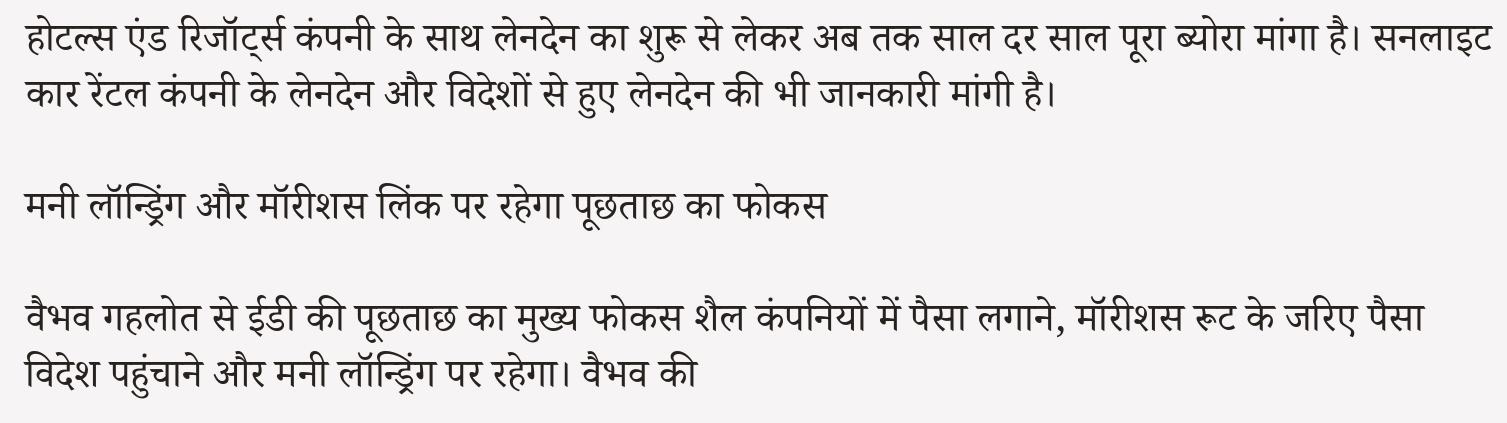होटल्स एंड रिजॉट्‌र्स कंपनी के साथ लेनदेन का शुरू से लेकर अब तक साल दर साल पूरा ब्योरा मांगा है। सनलाइट कार रेंटल कंपनी के लेनदेन और विदेशों से हुए लेनदेन की भी जानकारी मांगी है।

मनी लॉन्ड्रिंग और मॉरीशस लिंक पर रहेगा पूछताछ का फोकस

वैभव गहलोत से ईडी की पूछताछ का मुख्य फोकस शैल कंपनियों में पैसा लगाने, मॉरीशस रूट के जरिए पैसा विदेश पहुंचाने और मनी लॉन्ड्रिंग पर रहेगा। वैभव की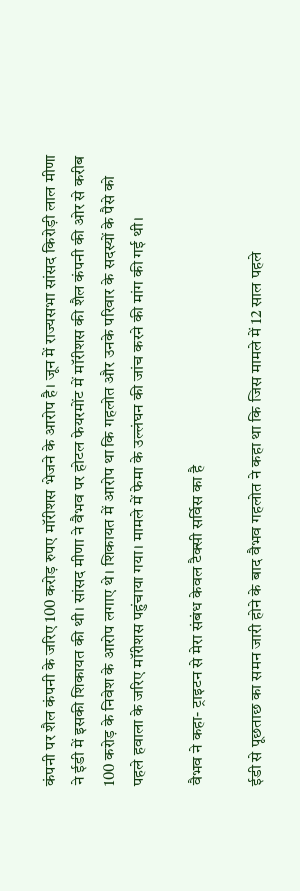कंपनी पर शैल कंपनी के जरिए 100 करोड़ रुपए मॉरीशस भेजने के आरोप है। जून में राज्यसभा सांसद किरोड़ी लाल मीणा ने ईडी में इसकी शिकायत की थी। सांसद मीणा ने वैभव पर होटल फेयरमोंट में मॉरीशस की शैल कंपनी की ओर से करीब 100 करोड़ के निवेश के आरोप लगाए थे। शिकायत में आरोप था कि गहलोत और उनके परिवार के सदस्यों के पैसे को पहले हवाला के जरिए मॉरीशस पहुंचाया गया। मामले में फेमा के उल्लंघन की जांच करने की मांग की गई थी।

वैभव ने कहा- ट्राइटन से मेरा संबंध केवल टैक्सी सर्विस का है

ईडी से पूछताछ का समन जारी होने के बाद वैभव गहलोत ने कहा था कि जिस मामले में 12 साल पहले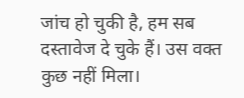जांच हो चुकी है, हम सब दस्तावेज दे चुके हैं। उस वक्त कुछ नहीं मिला।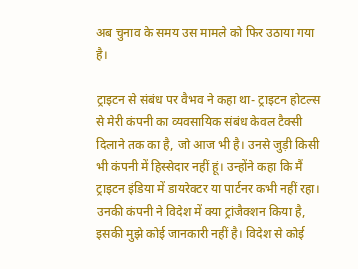अब चुनाव के समय उस मामले को फिर उठाया गया है।

ट्राइटन से संबंध पर वैभव ने कहा था- ट्राइटन होटल्स से मेरी कंपनी का व्यवसायिक संबंध केवल टैक्सी दिलाने तक का है, जो आज भी है। उनसे जुड़ी किसी भी कंपनी में हिस्सेदार नहीं हूं। उन्होंने कहा कि मैं ट्राइटन इंडिया में डायरेक्टर या पार्टनर कभी नहीं रहा। उनकी कंपनी ने विदेश में क्या ट्रांजैक्शन किया है, इसकी मुझे कोई जानकारी नहीं है। विदेश से कोई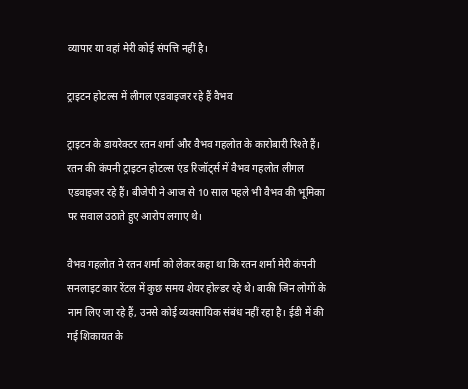व्यापार या वहां मेरी कोई संपत्ति नहीं है।

ट्राइटन होटल्स में लीगल एडवाइजर रहे हैं वैभव

ट्राइटन के डायरेक्टर रतन शर्मा और वैभव गहलोत के कारोबारी रिश्ते हैं। रतन की कंपनी ट्राइटन होटल्स एंड रिजॉट्‌र्स में वैभव गहलोत लीगल एडवाइजर रहे हैं। बीजेपी ने आज से 10 साल पहले भी वैभव की भूमिका पर सवाल उठाते हुए आरोप लगाए थे।

वैभव गहलोत ने रतन शर्मा को लेकर कहा था कि रतन शर्मा मेरी कंपनी सनलाइट कार रेंटल में कुछ समय शेयर होल्डर रहे थे। बाकी जिन लोगों के नाम लिए जा रहे हैं, उनसे कोई व्यवसायिक संबंध नहीं रहा है। ईडी में की गई शिकायत के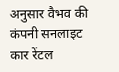अनुसार वैभव की कंपनी सनलाइट कार रेंटल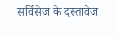सर्विसेज के दस्तावेज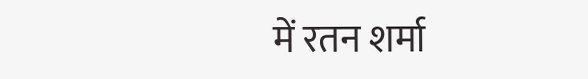में रतन शर्मा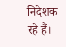निदेशक रहे हैं।